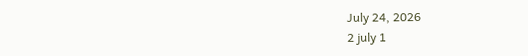July 24, 2026
2 july 1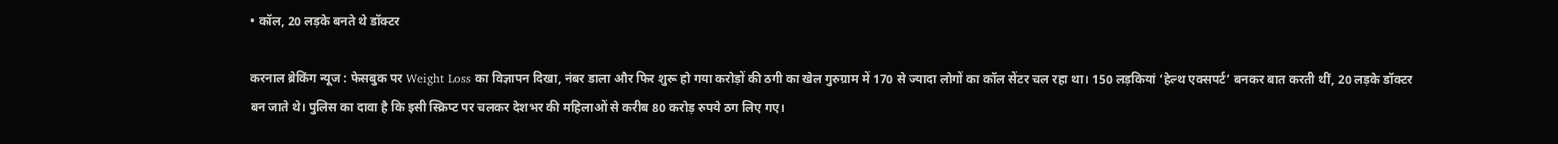• कॉल, 20 लड़के बनते थे डॉक्टर

करनाल ब्रेकिंग न्यूज : फेसबुक पर Weight Loss का विज्ञापन दिखा, नंबर डाला और फिर शुरू हो गया करोड़ों की ठगी का खेल गुरुग्राम में 170 से ज्यादा लोगों का कॉल सेंटर चल रहा था। 150 लड़कियां ‘हेल्थ एक्सपर्ट’ बनकर बात करती थीं, 20 लड़के डॉक्टर बन जाते थे। पुलिस का दावा है कि इसी स्क्रिप्ट पर चलकर देशभर की महिलाओं से करीब 80 करोड़ रुपये ठग लिए गए।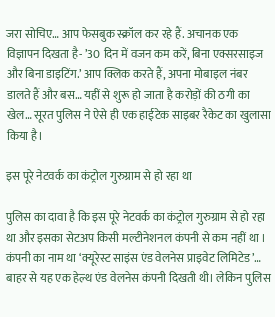जरा सोचिए… आप फेसबुक स्क्रॉल कर रहे हैं. अचानक एक विज्ञापन दिखता है- ’30 दिन में वजन कम करें, बिना एक्सरसाइज और बिना डाइटिंग.’ आप क्लिक करते हैं, अपना मोबाइल नंबर डालते हैं और बस… यहीं से शुरू हो जाता है करोड़ों की ठगी का खेल… सूरत पुलिस ने ऐसे ही एक हाईटेक साइबर रैकेट का खुलासा किया है।

इस पूरे नेटवर्क का कंट्रोल गुरुग्राम से हो रहा था

पुलिस का दावा है कि इस पूरे नेटवर्क का कंट्रोल गुरुग्राम से हो रहा था और इसका सेटअप किसी मल्टीनेशनल कंपनी से कम नहीं था । कंपनी का नाम था ‘क्यूरेस्ट साइंस एंड वेलनेस प्राइवेट लिमिटेड’… बाहर से यह एक हेल्थ एंड वेलनेस कंपनी दिखती थी। लेकिन पुलिस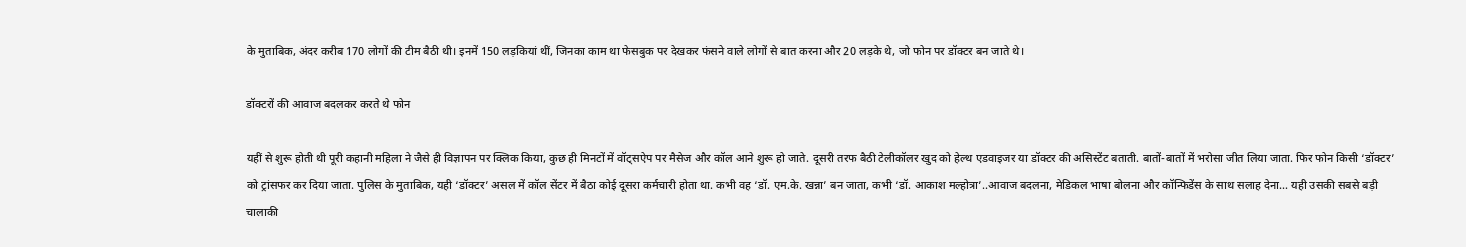के मुताबिक, अंदर करीब 170 लोगों की टीम बैठी थी। इनमें 150 लड़कियां थीं, जिनका काम था फेसबुक पर देखकर फंसने वाले लोगों से बात करना और 20 लड़के थे, जो फोन पर डॉक्टर बन जाते थे।

डॉक्टरों की आवाज बदलकर करते थे फोन

यहीं से शुरू होती थी पूरी कहानी महिला ने जैसे ही विज्ञापन पर क्लिक किया, कुछ ही मिनटों में वॉट्सऐप पर मैसेज और कॉल आने शुरू हो जाते. दूसरी तरफ बैठी टेलीकॉलर खुद को हेल्थ एडवाइजर या डॉक्टर की असिस्टेंट बताती. बातों-बातों में भरोसा जीत लिया जाता. फिर फोन किसी ‘डॉक्टर’ को ट्रांसफर कर दिया जाता. पुलिस के मुताबिक, यही ‘डॉक्टर’ असल में कॉल सेंटर में बैठा कोई दूसरा कर्मचारी होता था. कभी वह ‘डॉ. एम.के. खन्ना’ बन जाता, कभी ‘डॉ. आकाश मल्होत्रा’..आवाज बदलना, मेडिकल भाषा बोलना और कॉन्फिडेंस के साथ सलाह देना… यही उसकी सबसे बड़ी चालाकी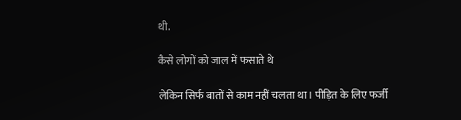थी.

कैसे लोगों को जाल में फसाते थे

लेकिन सिर्फ बातों से काम नहीं चलता था। पीड़ित के लिए फर्जी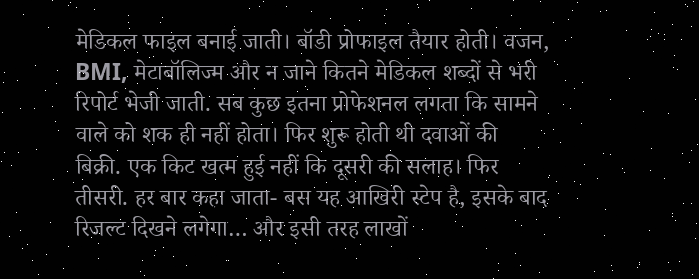मेडिकल फाइल बनाई जाती। बॉडी प्रोफाइल तैयार होती। वजन, BMI, मेटाबॉलिज्म और न जाने कितने मेडिकल शब्दों से भरी रिपोर्ट भेजी जाती. सब कुछ इतना प्रोफेशनल लगता कि सामने वाले को शक ही नहीं होता। फिर शुरू होती थी दवाओं की बिक्री. एक किट खत्म हुई नहीं कि दूसरी की सलाह। फिर तीसरी. हर बार कहा जाता- बस यह आखिरी स्टेप है, इसके बाद रिजल्ट दिखने लगेगा… और इसी तरह लाखों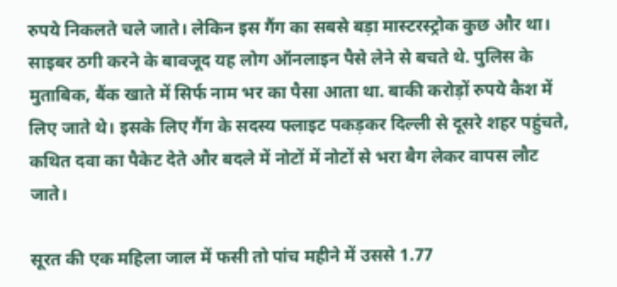रुपये निकलते चले जाते। लेकिन इस गैंग का सबसे बड़ा मास्टरस्ट्रोक कुछ और था। साइबर ठगी करने के बावजूद यह लोग ऑनलाइन पैसे लेने से बचते थे. पुलिस के मुताबिक, बैंक खाते में सिर्फ नाम भर का पैसा आता था. बाकी करोड़ों रुपये कैश में लिए जाते थे। इसके लिए गैंग के सदस्य फ्लाइट पकड़कर दिल्ली से दूसरे शहर पहुंचते, कथित दवा का पैकेट देते और बदले में नोटों में नोटों से भरा बैग लेकर वापस लौट जाते।

सूरत की एक महिला जाल में फसी तो पांच महीने में उससे 1.77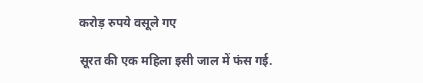करोड़ रुपये वसूले गए

सूरत की एक महिला इसी जाल में फंस गई.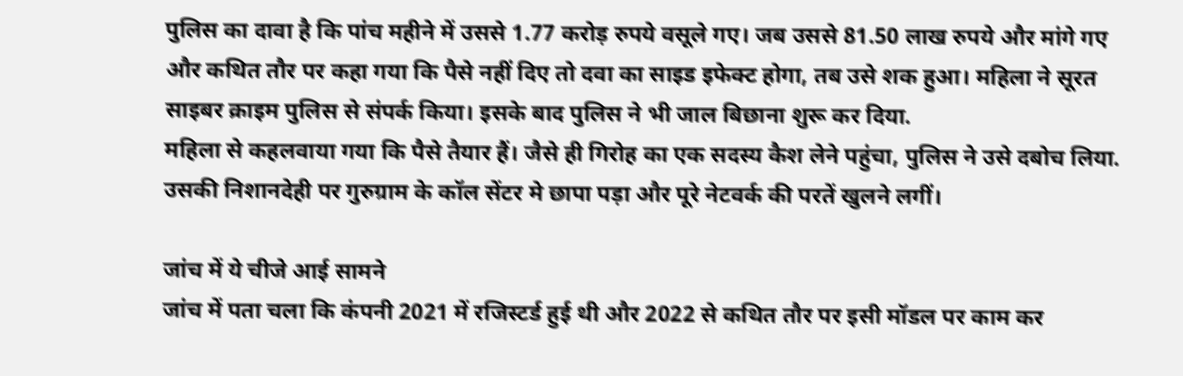पुलिस का दावा है कि पांच महीने में उससे 1.77 करोड़ रुपये वसूले गए। जब उससे 81.50 लाख रुपये और मांगे गए और कथित तौर पर कहा गया कि पैसे नहीं दिए तो दवा का साइड इफेक्ट होगा, तब उसे शक हुआ। महिला ने सूरत साइबर क्राइम पुलिस से संपर्क किया। इसके बाद पुलिस ने भी जाल बिछाना शुरू कर दिया.
महिला से कहलवाया गया कि पैसे तैयार हैं। जैसे ही गिरोह का एक सदस्य कैश लेने पहुंचा, पुलिस ने उसे दबोच लिया. उसकी निशानदेही पर गुरुग्राम के कॉल सेंटर मे छापा पड़ा और पूरे नेटवर्क की परतें खुलने लगीं।

जांच में ये चीजे आई सामने
जांच में पता चला कि कंपनी 2021 में रजिस्टर्ड हुई थी और 2022 से कथित तौर पर इसी मॉडल पर काम कर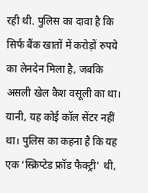रही थी. पुलिस का दावा है कि सिर्फ बैंक खातों में करोड़ों रुपये का लेनदेन मिला है, जबकि असली खेल कैश वसूली का था। यानी, यह कोई कॉल सेंटर नहीं था। पुलिस का कहना है कि यह एक ‘स्क्रिप्टेड फ्रॉड फैक्ट्री’ थी,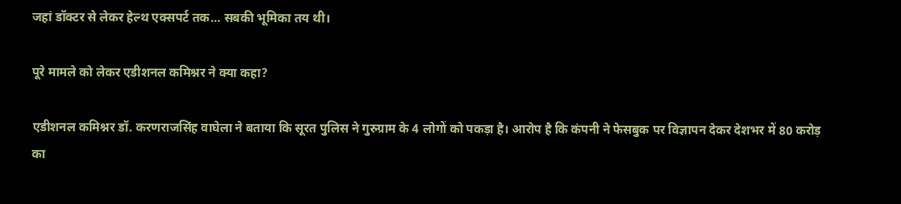जहां डॉक्टर से लेकर हेल्थ एक्सपर्ट तक… सबकी भूमिका तय थी।

पूरे मामले को लेकर एडीशनल कमिश्नर ने क्या कहा?

एडीशनल कमिश्नर डॉ. करणराजसिंह वाघेला ने बताया कि सूरत पुलिस ने गुरुग्राम के 4 लोगों को पकड़ा है। आरोप है कि कंपनी ने फेसबुक पर विज्ञापन देकर देशभर में 80 करोड़ का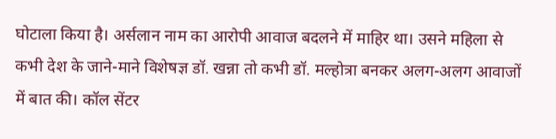घोटाला किया है। अर्सलान नाम का आरोपी आवाज बदलने में माहिर था। उसने महिला से कभी देश के जाने-माने विशेषज्ञ डॉ. खन्ना तो कभी डॉ. मल्होत्रा बनकर अलग-अलग आवाजों में बात की। कॉल सेंटर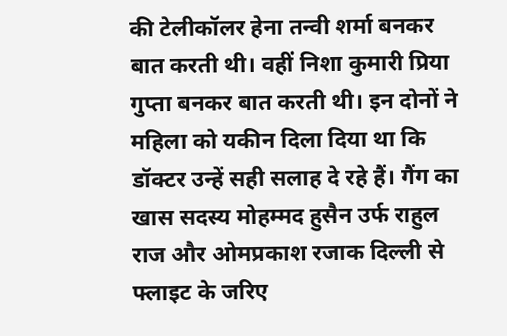की टेलीकॉलर हेना तन्वी शर्मा बनकर बात करती थी। वहीं निशा कुमारी प्रिया गुप्ता बनकर बात करती थी। इन दोनों ने महिला को यकीन दिला दिया था कि डॉक्टर उन्हें सही सलाह दे रहे हैं। गैंग का खास सदस्य मोहम्मद हुसैन उर्फ राहुल राज और ओमप्रकाश रजाक दिल्ली से फ्लाइट के जरिए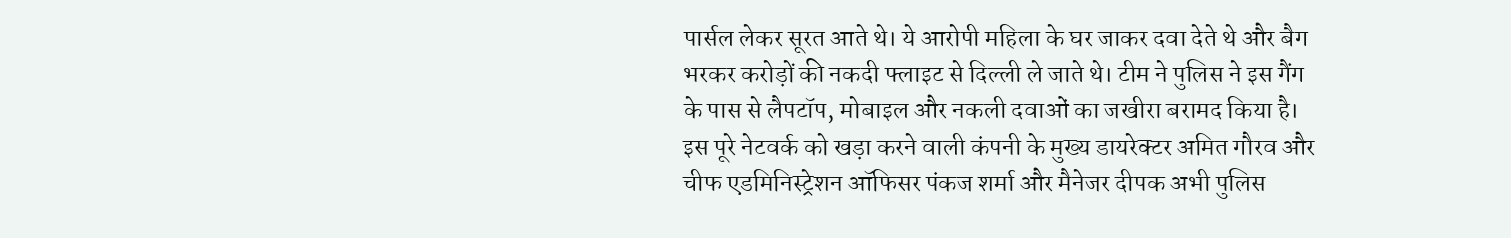पार्सल लेकर सूरत आते थे। ये आरोपी महिला के घर जाकर दवा देते थे और बैग भरकर करोड़ों की नकदी फ्लाइट से दिल्ली ले जाते थे। टीम ने पुलिस ने इस गैंग के पास से लैपटॉप, मोबाइल और नकली दवाओं का जखीरा बरामद किया है। इस पूरे नेटवर्क को खड़ा करने वाली कंपनी के मुख्य डायरेक्टर अमित गौरव और चीफ एडमिनिस्ट्रेशन ऑफिसर पंकज शर्मा और मैनेजर दीपक अभी पुलिस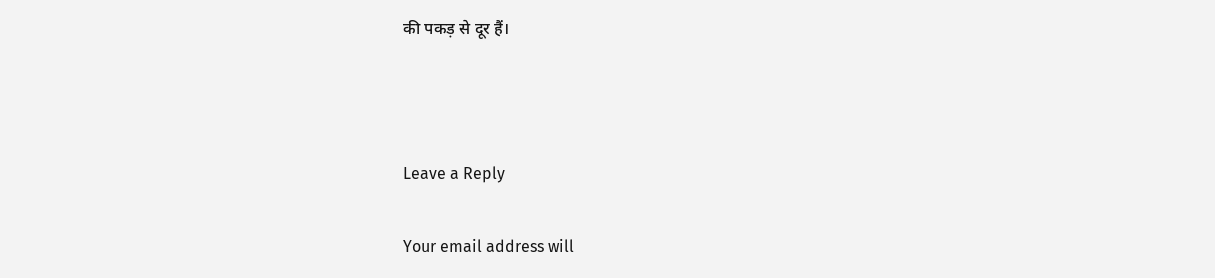की पकड़ से दूर हैं।



Leave a Reply

Your email address will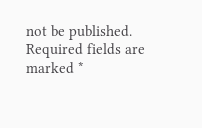not be published. Required fields are marked *